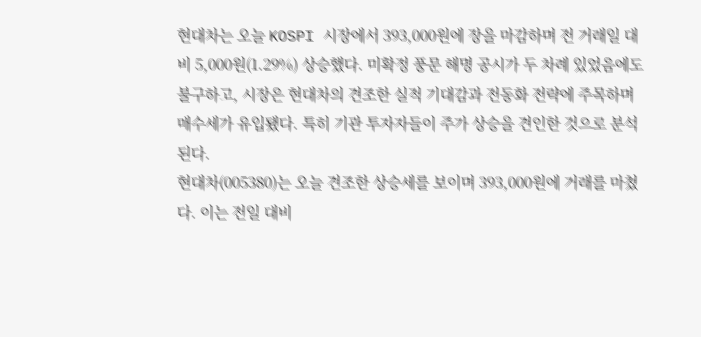현대차는 오늘 KOSPI 시장에서 393,000원에 장을 마감하며 전 거래일 대비 5,000원(1.29%) 상승했다. 미확정 풍문 해명 공시가 두 차례 있었음에도 불구하고, 시장은 현대차의 견조한 실적 기대감과 전동화 전략에 주목하며 매수세가 유입됐다. 특히 기관 투자자들이 주가 상승을 견인한 것으로 분석된다.
현대차(005380)는 오늘 견조한 상승세를 보이며 393,000원에 거래를 마쳤다. 이는 전일 대비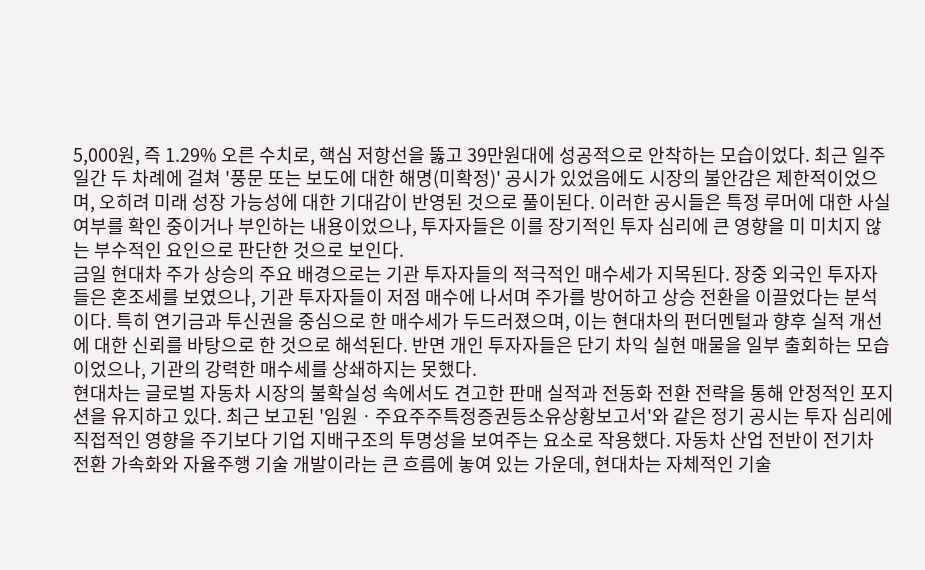5,000원, 즉 1.29% 오른 수치로, 핵심 저항선을 뚫고 39만원대에 성공적으로 안착하는 모습이었다. 최근 일주일간 두 차례에 걸쳐 '풍문 또는 보도에 대한 해명(미확정)' 공시가 있었음에도 시장의 불안감은 제한적이었으며, 오히려 미래 성장 가능성에 대한 기대감이 반영된 것으로 풀이된다. 이러한 공시들은 특정 루머에 대한 사실 여부를 확인 중이거나 부인하는 내용이었으나, 투자자들은 이를 장기적인 투자 심리에 큰 영향을 미 미치지 않는 부수적인 요인으로 판단한 것으로 보인다.
금일 현대차 주가 상승의 주요 배경으로는 기관 투자자들의 적극적인 매수세가 지목된다. 장중 외국인 투자자들은 혼조세를 보였으나, 기관 투자자들이 저점 매수에 나서며 주가를 방어하고 상승 전환을 이끌었다는 분석이다. 특히 연기금과 투신권을 중심으로 한 매수세가 두드러졌으며, 이는 현대차의 펀더멘털과 향후 실적 개선에 대한 신뢰를 바탕으로 한 것으로 해석된다. 반면 개인 투자자들은 단기 차익 실현 매물을 일부 출회하는 모습이었으나, 기관의 강력한 매수세를 상쇄하지는 못했다.
현대차는 글로벌 자동차 시장의 불확실성 속에서도 견고한 판매 실적과 전동화 전환 전략을 통해 안정적인 포지션을 유지하고 있다. 최근 보고된 '임원ㆍ주요주주특정증권등소유상황보고서'와 같은 정기 공시는 투자 심리에 직접적인 영향을 주기보다 기업 지배구조의 투명성을 보여주는 요소로 작용했다. 자동차 산업 전반이 전기차 전환 가속화와 자율주행 기술 개발이라는 큰 흐름에 놓여 있는 가운데, 현대차는 자체적인 기술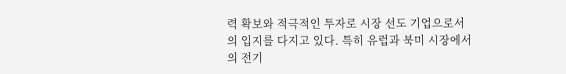력 확보와 적극적인 투자로 시장 선도 기업으로서의 입지를 다지고 있다. 특히 유럽과 북미 시장에서의 전기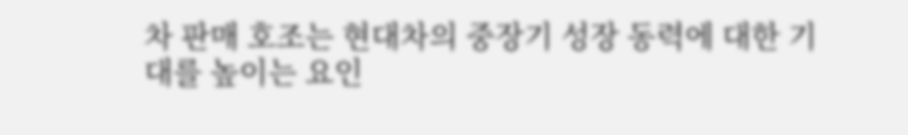차 판매 호조는 현대차의 중장기 성장 동력에 대한 기대를 높이는 요인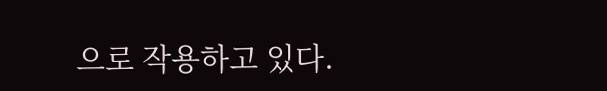으로 작용하고 있다.